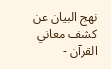نهج البيان عن كشف معاني القرآن -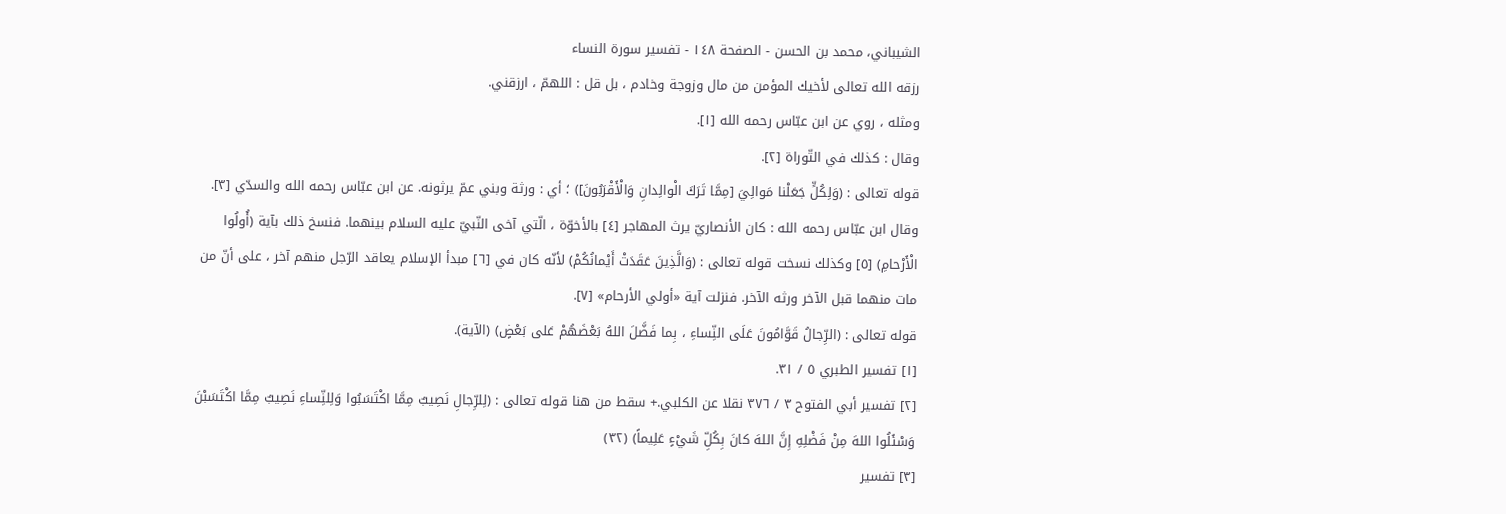الشيباني، محمد بن الحسن - الصفحة ١٤٨ - تفسير سورة النساء
رزقه الله تعالى لأخيك المؤمن من مال وزوجة وخادم ، بل قل : اللهمّ ، ارزقني.
ومثله ، روي عن ابن عبّاس رحمه الله [١].
وقال : كذلك في التّوراة [٢].
قوله تعالى : (وَلِكُلٍّ جَعَلْنا مَوالِيَ [مِمَّا تَرَكَ الْوالِدانِ وَالْأَقْرَبُونَ]) ؛ أي : ورثة وبني عمّ يرثونه. عن ابن عبّاس رحمه الله والسدّي [٣].
وقال ابن عبّاس رحمه الله : كان الأنصاريّ يرث المهاجر [٤] بالأخوّة ، الّتي آخى النّبيّ عليه السلام بينهما. فنسخ ذلك بآية (أُولُوا الْأَرْحامِ) [٥] وكذلك نسخت قوله تعالى : (وَالَّذِينَ عَقَدَتْ أَيْمانُكُمْ) لأنّه كان في [٦] مبدأ الإسلام يعاقد الرّجل منهم آخر ، على أنّ من مات منهما قبل الآخر ورثه الآخر. فنزلت آية «أولي الأرحام» [٧].
قوله تعالى : (الرِّجالُ قَوَّامُونَ عَلَى النِّساءِ ، بِما فَضَّلَ اللهُ بَعْضَهُمْ عَلى بَعْضٍ) (الآية).
[١] تفسير الطبري ٥ / ٣١.
[٢] تفسير أبي الفتوح ٣ / ٣٧٦ نقلا عن الكلبي.+ سقط من هنا قوله تعالى : (لِلرِّجالِ نَصِيبٌ مِمَّا اكْتَسَبُوا وَلِلنِّساءِ نَصِيبٌ مِمَّا اكْتَسَبْنَ وَسْئَلُوا اللهَ مِنْ فَضْلِهِ إِنَّ اللهَ كانَ بِكُلِّ شَيْءٍ عَلِيماً) (٣٢)
[٣] تفسير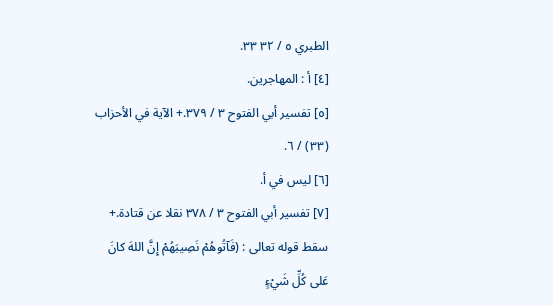الطبري ٥ / ٣٢ ٣٣.
[٤] أ : المهاجرين.
[٥] تفسير أبي الفتوح ٣ / ٣٧٩.+ الآية في الأحزاب (٣٣) / ٦.
[٦] ليس في أ.
[٧] تفسير أبي الفتوح ٣ / ٣٧٨ نقلا عن قتادة.+ سقط قوله تعالى : (فَآتُوهُمْ نَصِيبَهُمْ إِنَّ اللهَ كانَ عَلى كُلِّ شَيْءٍ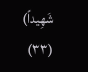شَهِيداً) (٣٣)